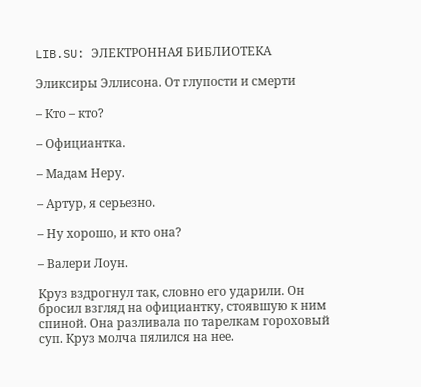LIB.SU: ЭЛЕКТРОННАЯ БИБЛИОТЕКА

Эликсиры Эллисона. От глупости и смерти

– Кто – кто?

– Официантка.

– Мадам Неру.

– Артур, я серьезно.

– Ну хорошо, и кто она?

– Валери Лоун.

Круз вздрогнул так, словно его ударили. Он бросил взгляд на официантку, стоявшую к ним спиной. Она разливала по тарелкам гороховый суп. Круз молча пялился на нее.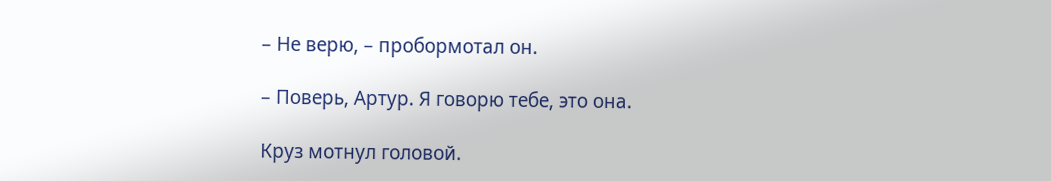– Не верю, – пробормотал он.

– Поверь, Артур. Я говорю тебе, это она.

Круз мотнул головой.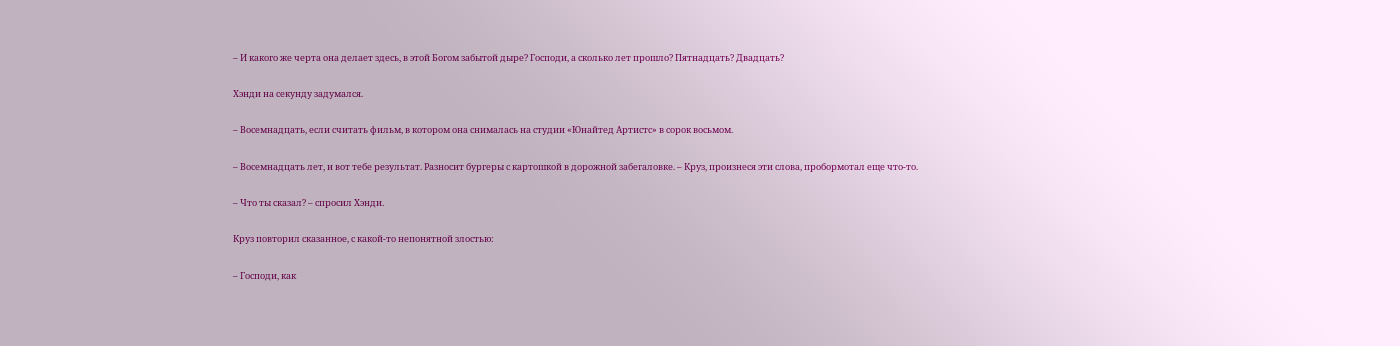– И какого же черта она делает здесь, в этой Богом забытой дыре? Господи, а сколько лет прошло? Пятнадцать? Двадцать?

Хэнди на секунду задумался.

– Восемнадцать, если считать фильм, в котором она снималась на студии «Юнайтед Артистс» в сорок восьмом.

– Восемнадцать лет, и вот тебе результат. Разносит бургеры с картошкой в дорожной забегаловке. – Круз, произнеся эти слова, пробормотал еще что‑то.

– Что ты сказал? – спросил Хэнди.

Круз повторил сказанное, с какой‑то непонятной злостью:

– Господи, как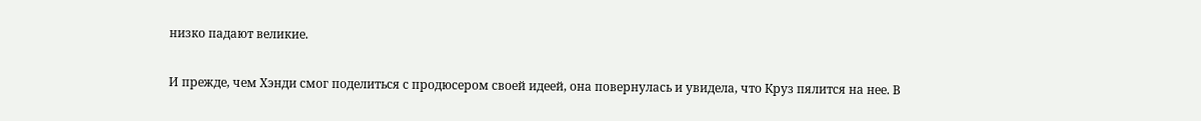низко падают великие.

И прежде, чем Хэнди смог поделиться с продюсером своей идеей, она повернулась и увидела, что Круз пялится на нее. В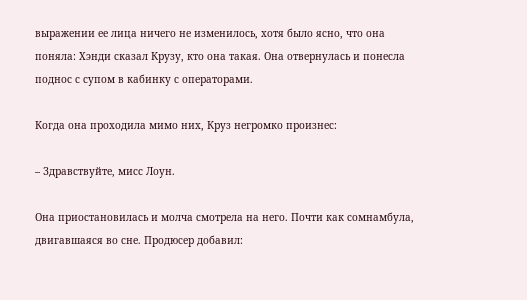выражении ее лица ничего не изменилось, хотя было ясно, что она поняла: Хэнди сказал Крузу, кто она такая. Она отвернулась и понесла поднос с супом в кабинку с операторами.

Когда она проходила мимо них, Круз негромко произнес:

– Здравствуйте, мисс Лоун.

Она приостановилась и молча смотрела на него. Почти как сомнамбула, двигавшаяся во сне. Продюсер добавил: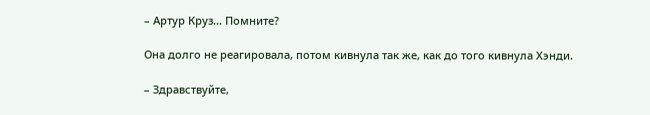– Артур Круз… Помните?

Она долго не реагировала, потом кивнула так же, как до того кивнула Хэнди.

– Здравствуйте,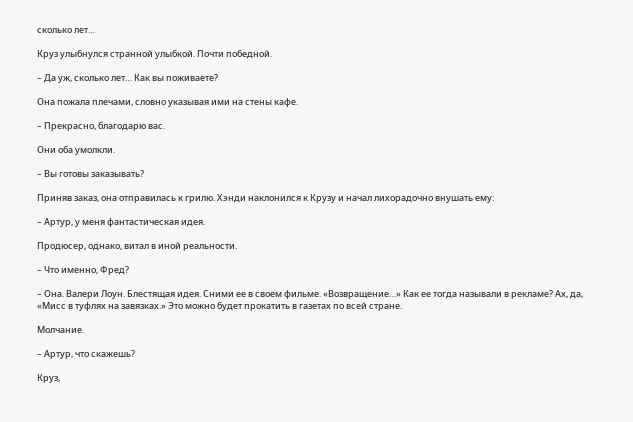сколько лет…

Круз улыбнулся странной улыбкой. Почти победной.

– Да уж, сколько лет… Как вы поживаете?

Она пожала плечами, словно указывая ими на стены кафе.

– Прекрасно, благодарю вас.

Они оба умолкли.

– Вы готовы заказывать?

Приняв заказ, она отправилась к грилю. Хэнди наклонился к Крузу и начал лихорадочно внушать ему:

– Артур, у меня фантастическая идея.

Продюсер, однако, витал в иной реальности.

– Что именно, Фред?

– Она. Валери Лоун. Блестящая идея. Сними ее в своем фильме. «Возвращение…» Как ее тогда называли в рекламе? Ах, да, «Мисс в туфлях на завязках.» Это можно будет прокатить в газетах по всей стране.

Молчание.

– Артур, что скажешь?

Круз,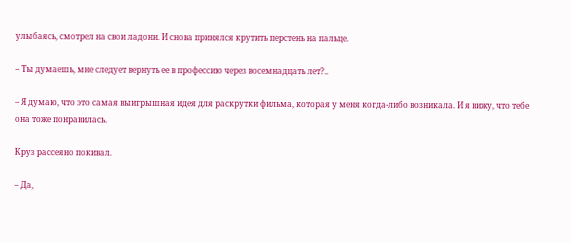улыбаясь, смотрел на свои ладони. И снова принялся крутить перстень на пальце.

– Ты думаешь, мне следует вернуть ее в профессию через восемнадцать лет?..

– Я думаю, что это самая выигрышная идея для раскрутки фильма, которая у меня когда‑либо возникала. И я вижу, что тебе она тоже понравилась.

Круз рассеяно покивал.

– Да,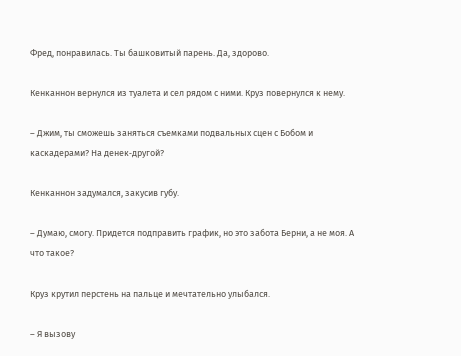Фред, понравилась. Ты башковитый парень. Да, здорово.

Кенканнон вернулся из туалета и сел рядом с ними. Круз повернулся к нему.

– Джим, ты сможешь заняться съемками подвальных сцен с Бобом и каскадерами? На денек‑другой?

Кенканнон задумался, закусив губу.

– Думаю, смогу. Придется подправить график, но это забота Берни, а не моя. А что такое?

Круз крутил перстень на пальце и мечтательно улыбался.

– Я вызову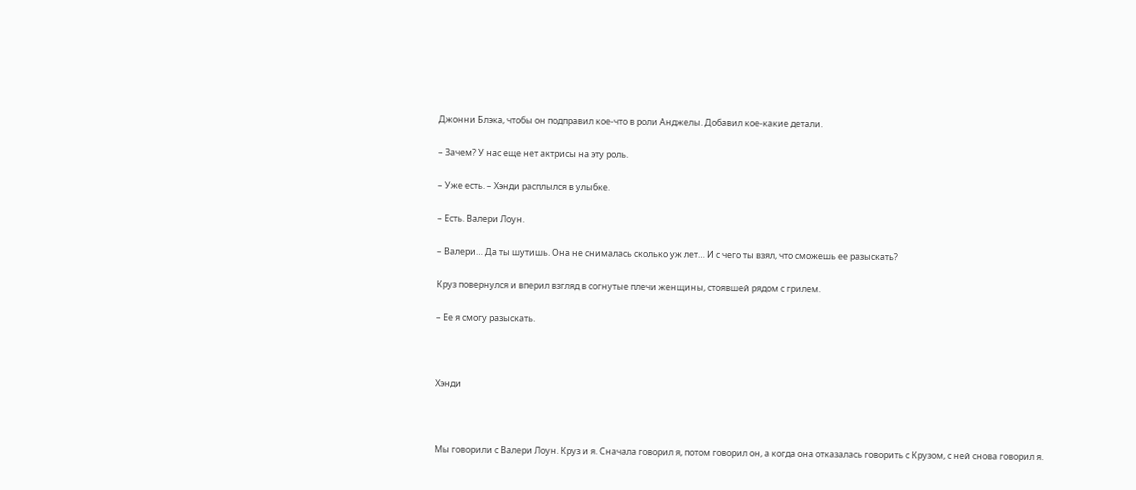Джонни Блэка, чтобы он подправил кое‑что в роли Анджелы. Добавил кое‑какие детали.

– Зачем? У нас еще нет актрисы на эту роль.

– Уже есть. – Хэнди расплылся в улыбке.

– Есть. Валери Лоун.

– Валери… Да ты шутишь. Она не снималась сколько уж лет… И с чего ты взял, что сможешь ее разыскать?

Круз повернулся и вперил взгляд в согнутые плечи женщины, стоявшей рядом с грилем.

– Ее я смогу разыскать.



Хэнди



Мы говорили с Валери Лоун. Круз и я. Сначала говорил я, потом говорил он, а когда она отказалась говорить с Крузом, с ней снова говорил я.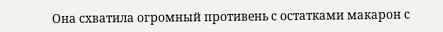Она схватила огромный противень с остатками макарон с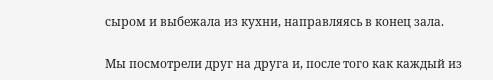сыром и выбежала из кухни, направляясь в конец зала.

Мы посмотрели друг на друга и, после того как каждый из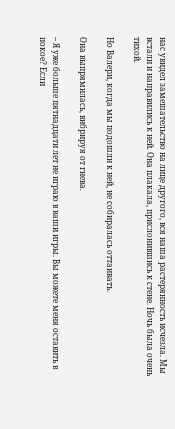нас увидел замешательство на лице другого, вся наша растерянность исчезла. Мы встали и направились к ней. Она плакала, прислонившись к стене. Ночь была очень тихой.

Но Валери, когда мы подошли к ней, не собиралась оттаивать.

Она выпрямилась, вибрируя от гнева.

– Я уже больше пятнадцати лет не играю в ваши игры. Вы можете меня оставить в покое? Если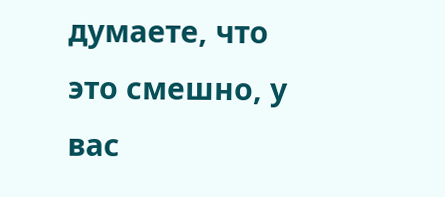думаете, что это смешно, у вас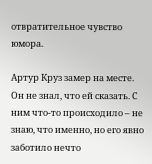отвратительное чувство юмора.

Артур Круз замер на месте. Он не знал, что ей сказать. С ним что‑то происходило – не знаю, что именно, но его явно заботило нечто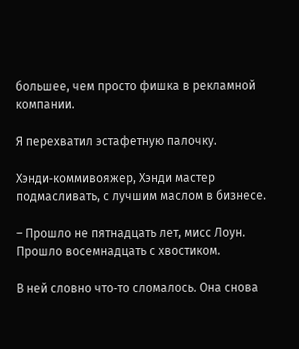большее, чем просто фишка в рекламной компании.

Я перехватил эстафетную палочку.

Хэнди‑коммивояжер, Хэнди мастер подмасливать, с лучшим маслом в бизнесе.

– Прошло не пятнадцать лет, мисс Лоун. Прошло восемнадцать с хвостиком.

В ней словно что‑то сломалось. Она снова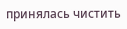принялась чистить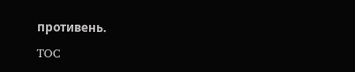противень.

TOC